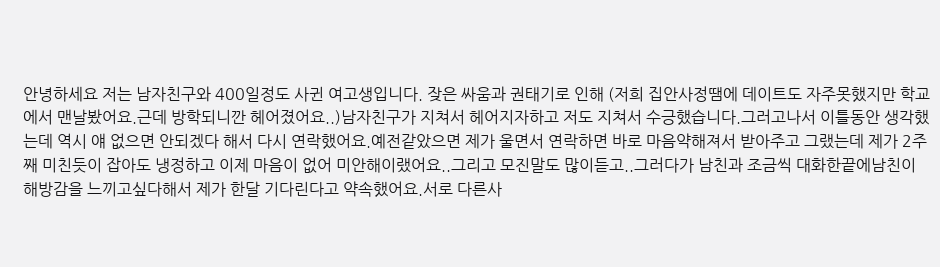안녕하세요 저는 남자친구와 400일정도 사귄 여고생입니다. 잦은 싸움과 권태기로 인해 (저희 집안사정땜에 데이트도 자주못했지만 학교에서 맨날봤어요.근데 방학되니깐 헤어졌어요..)남자친구가 지쳐서 헤어지자하고 저도 지쳐서 수긍했습니다.그러고나서 이틀동안 생각했는데 역시 얘 없으면 안되겠다 해서 다시 연락했어요.예전같았으면 제가 울면서 연락하면 바로 마음약해져서 받아주고 그랬는데 제가 2주째 미친듯이 잡아도 냉정하고 이제 마음이 없어 미안해이랬어요..그리고 모진말도 많이듣고..그러다가 남친과 조금씩 대화한끝에남친이 해방감을 느끼고싶다해서 제가 한달 기다린다고 약속했어요.서로 다른사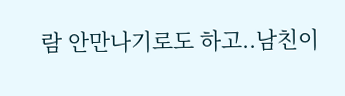람 안만나기로도 하고..남친이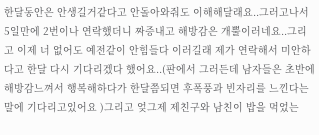한달동안은 안생길거같다고 안돌아와줘도 이해해달래요..그러고나서 5일만에 2번이나 연락했더니 짜증내고 해방감은 개뿔이러네요..그리고 이제 너 없어도 예전같이 안힘들다 이러길래 제가 연락해서 미안하다고 한달 다시 기다리겠다 했어요..(판에서 그러든데 남자들은 초반에 해방감느껴서 행복해하다가 한달쯤되면 후폭풍과 빈자리를 느낀다는 말에 기다리고있어요 )그리고 엊그제 제친구와 남친이 밥을 먹었는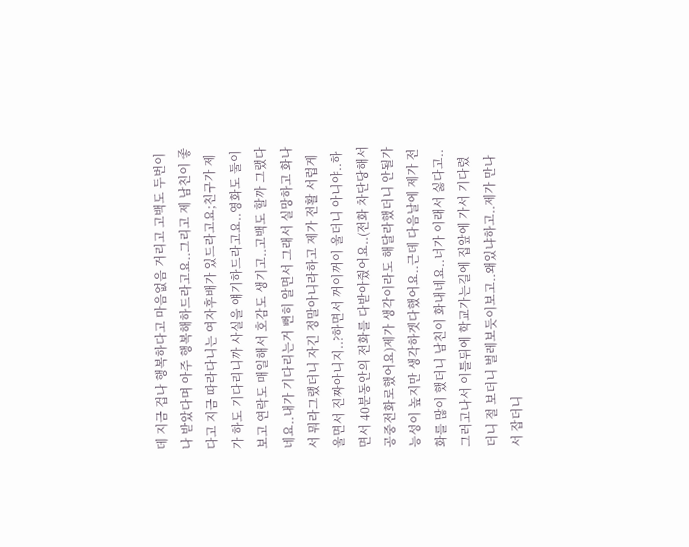데 지금 겁나 행복하다고 마음없음 거리고 고백도 두번이나 받았다며 아주 행복해하드라고요..그리고 제 남친이 좋다고 지금 따라다니는 여자후배가 있드라고요;친구가 제가 하도 기다리니까 사실을 얘기하드라고요..영화도 둘이보고 연락도 매일해서 호감도 생기고..고백도 할까 그랬다네요..내가 기다리는거 뻔히 알면서 그래서 실망하고 화나서 뭐라그랬더니 자긴 정말아니라하고 제가 전활 서럽게 울면서 진짜아니지..?하면서 꺼이꺼이 울더니 아니야..하면서 40분동안의 전화를 다받아줬어요..(전화 차단당해서 공중전화로했어요)제가 생각이라도 해달라했더니 안될가능성이 높지만 생각하겟다했어요..근데 다음날에 제가 전화를 많이 했더니 남친이 화내네요..너가 이래서 싫다고..그러고나서 이틀뒤에 학교가는길에 집앞에 가서 기다렸더니 절 보더니 벌레보듯이보고..왜있냐하고..제가 만나서 잡더니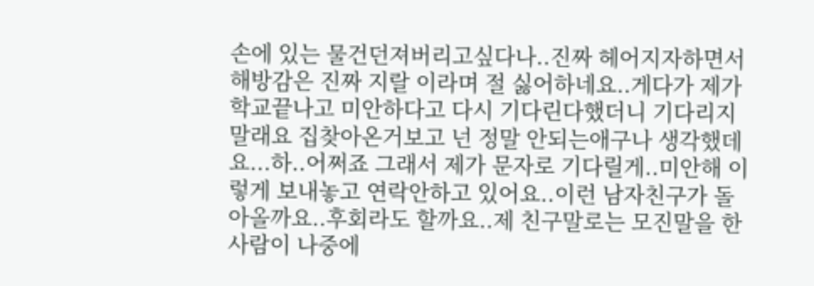손에 있는 물건던져버리고싶다나..진짜 헤어지자하면서 해방감은 진짜 지랄 이라며 절 싫어하네요..게다가 제가 학교끝나고 미안하다고 다시 기다린다했더니 기다리지말래요 집찾아온거보고 넌 정말 안되는애구나 생각했데요...하..어쩌죠 그래서 제가 문자로 기다릴게..미안해 이렇게 보내놓고 연락안하고 있어요..이런 남자친구가 돌아올까요..후회라도 할까요..제 친구말로는 모진말을 한 사람이 나중에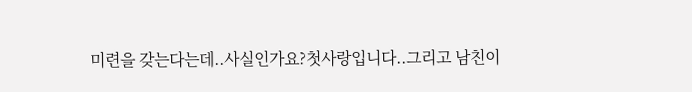미련을 갖는다는데..사실인가요?첫사랑입니다..그리고 남친이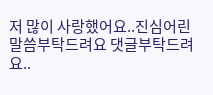저 많이 사랑했어요..진심어린 말씀부탁드려요 댓글부탁드려요..